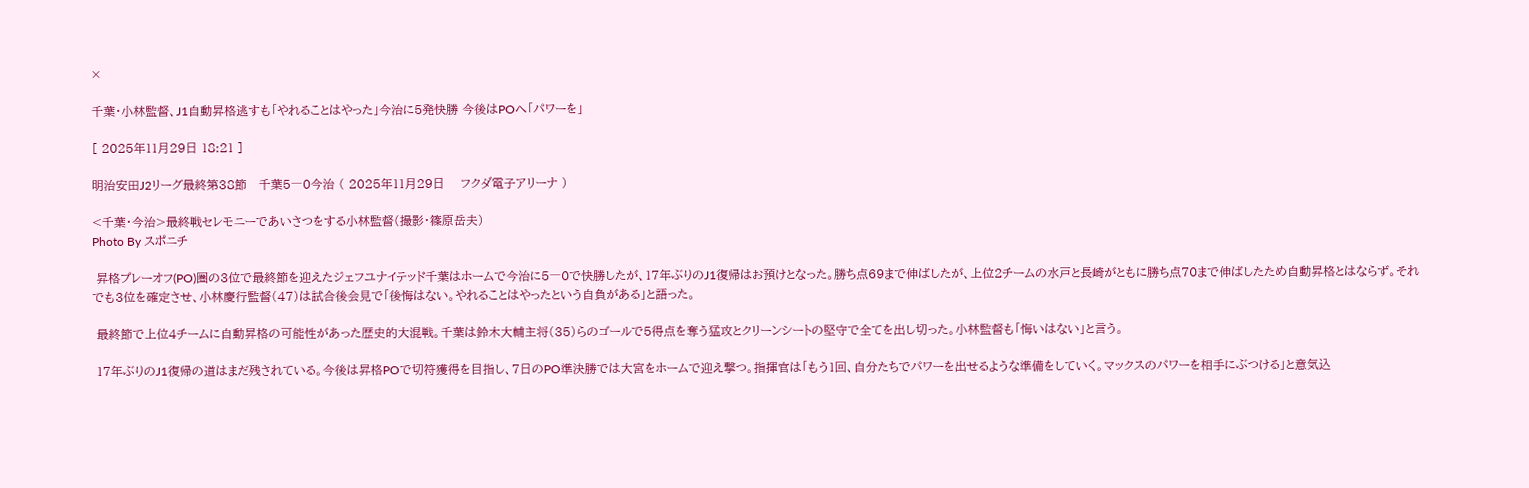×

千葉・小林監督、J1自動昇格逃すも「やれることはやった」今治に5発快勝 今後はPOへ「パワーを」

[ 2025年11月29日 18:21 ]

明治安田J2リーグ最終第38節   千葉5―0今治 ( 2025年11月29日    フクダ電子アリーナ )

<千葉・今治>最終戦セレモニーであいさつをする小林監督(撮影・篠原岳夫)
Photo By スポニチ

 昇格プレーオフ(PO)圏の3位で最終節を迎えたジェフユナイテッド千葉はホームで今治に5―0で快勝したが、17年ぶりのJ1復帰はお預けとなった。勝ち点69まで伸ばしたが、上位2チームの水戸と長崎がともに勝ち点70まで伸ばしたため自動昇格とはならず。それでも3位を確定させ、小林慶行監督(47)は試合後会見で「後悔はない。やれることはやったという自負がある」と語った。

 最終節で上位4チームに自動昇格の可能性があった歴史的大混戦。千葉は鈴木大輔主将(35)らのゴールで5得点を奪う猛攻とクリーンシートの堅守で全てを出し切った。小林監督も「悔いはない」と言う。

 17年ぶりのJ1復帰の道はまだ残されている。今後は昇格POで切符獲得を目指し、7日のPO準決勝では大宮をホームで迎え撃つ。指揮官は「もう1回、自分たちでパワーを出せるような準備をしていく。マックスのパワーを相手にぶつける」と意気込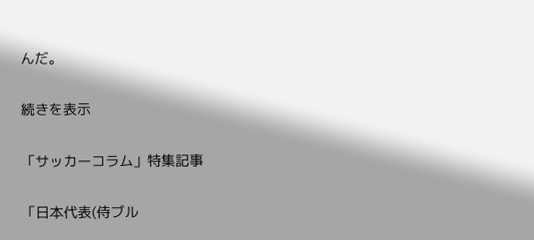んだ。

続きを表示

「サッカーコラム」特集記事

「日本代表(侍ブル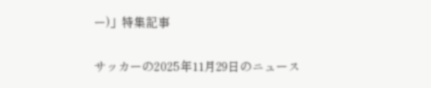ー)」特集記事

サッカーの2025年11月29日のニュース